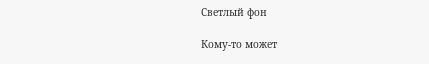Светлый фон

Кому-то может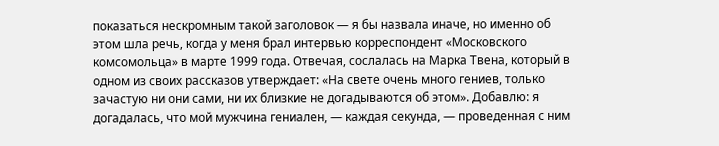показаться нескромным такой заголовок — я бы назвала иначе, но именно об этом шла речь, когда у меня брал интервью корреспондент «Московского комсомольца» в марте 1999 года. Отвечая, сослалась на Марка Твена, который в одном из своих рассказов утверждает: «На свете очень много гениев, только зачастую ни они сами, ни их близкие не догадываются об этом». Добавлю: я догадалась, что мой мужчина гениален, — каждая секунда, — проведенная с ним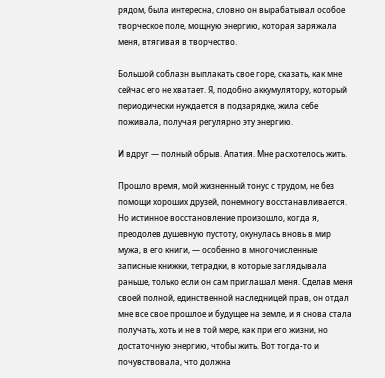рядом, была интересна, словно он вырабатывал особое творческое поле, мощную энергию, которая заряжала меня, втягивая в творчество.

Большой соблазн выплакать свое горе, сказать, как мне сейчас его не хватает. Я, подобно аккумулятору, который периодически нуждается в подзарядке, жила себе поживала, получая регулярно эту энергию.

И вдруг — полный обрыв. Апатия. Мне расхотелось жить.

Прошло время, мой жизненный тонус с трудом, не без помощи хороших друзей, понемногу восстанавливается. Но истинное восстановление произошло, когда я, преодолев душевную пустоту, окунулась вновь в мир мужа, в его книги, — особенно в многочисленные записные книжки, тетрадки, в которые заглядывала раньше, только если он сам приглашал меня. Сделав меня своей полной, единственной наследницей прав, он отдал мне все свое прошлое и будущее на земле, и я снова стала получать, хоть и не в той мере, как при его жизни, но достаточную энергию, чтобы жить. Вот тогда-то и почувствовала, что должна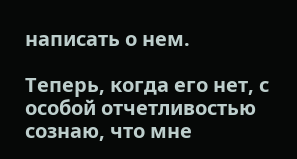написать о нем.

Теперь, когда его нет, с особой отчетливостью сознаю, что мне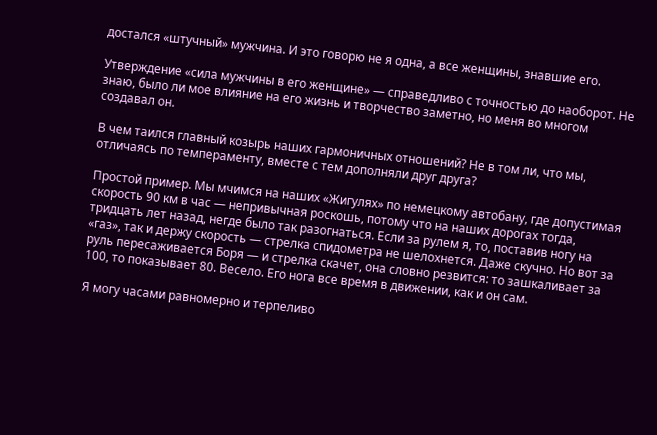достался «штучный» мужчина. И это говорю не я одна, а все женщины, знавшие его.

Утверждение «сила мужчины в его женщине» — справедливо с точностью до наоборот. Не знаю, было ли мое влияние на его жизнь и творчество заметно, но меня во многом создавал он.

В чем таился главный козырь наших гармоничных отношений? Не в том ли, что мы, отличаясь по темпераменту, вместе с тем дополняли друг друга?

Простой пример. Мы мчимся на наших «Жигулях» по немецкому автобану, где допустимая скорость 90 км в час — непривычная роскошь, потому что на наших дорогах тогда, тридцать лет назад, негде было так разогнаться. Если за рулем я, то, поставив ногу на «газ», так и держу скорость — стрелка спидометра не шелохнется. Даже скучно. Но вот за руль пересаживается Боря — и стрелка скачет, она словно резвится: то зашкаливает за 100, то показывает 80. Весело. Его нога все время в движении, как и он сам.

Я могу часами равномерно и терпеливо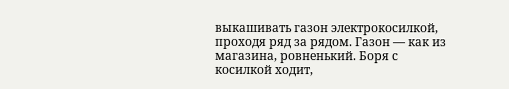выкашивать газон электрокосилкой, проходя ряд за рядом. Газон — как из магазина, ровненький. Боря с косилкой ходит,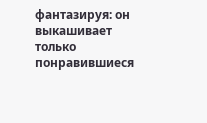фантазируя: он выкашивает только понравившиеся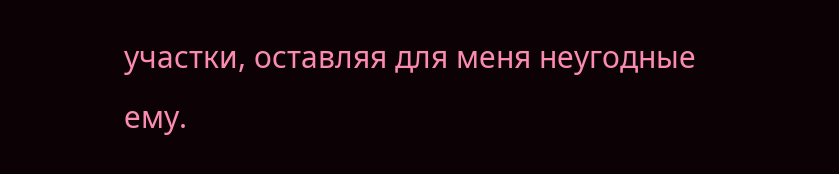участки, оставляя для меня неугодные ему.